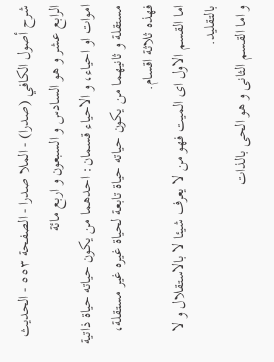شرح أصول الكافي (صدرا) - الملا صدرا - الصفحة ٥٥٣ - الحديث الرابع عشر و هو السادس و السبعون و اربع مائة
اموات او احياء، و الاحياء قسمان: احدهما من يكون حياته حياة ذاتية مستقلة و ثانيهما من يكون حياته حياة تابعة لحياة غيره غير مستقلة، فهذه ثلاثة اقسام.
اما القسم الاول اى الميت فهو من لا يعرف شيئا لا بالاستقلال و لا بالتقليد.
و اما القسم الثانى و هو الحى بالذات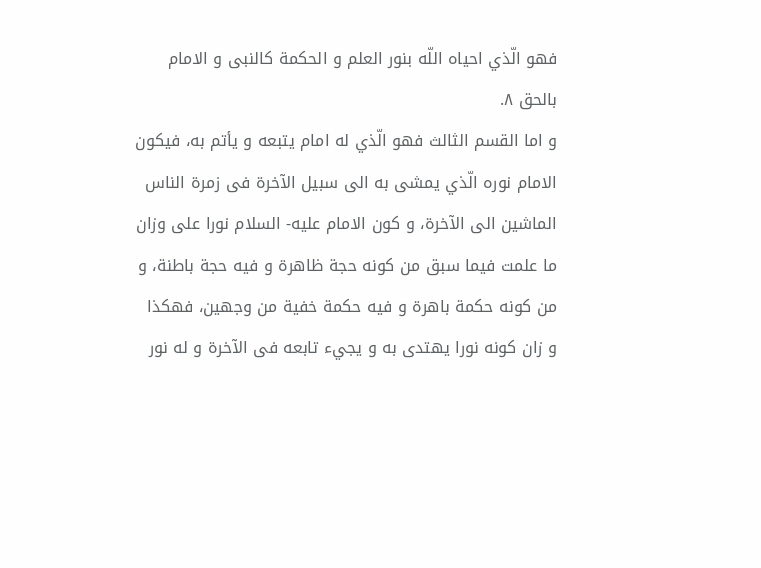فهو الّذي احياه اللّه بنور العلم و الحكمة كالنبى و الامام بالحق ٨.
و اما القسم الثالث فهو الّذي له امام يتبعه و يأتم به، فيكون الامام نوره الّذي يمشى به الى سبيل الآخرة فى زمرة الناس الماشين الى الآخرة، و كون الامام عليه- السلام نورا على وزان ما علمت فيما سبق من كونه حجة ظاهرة و فيه حجة باطنة، و من كونه حكمة باهرة و فيه حكمة خفية من وجهين، فهكذا و زان كونه نورا يهتدى به و يجيء تابعه فى الآخرة و له نور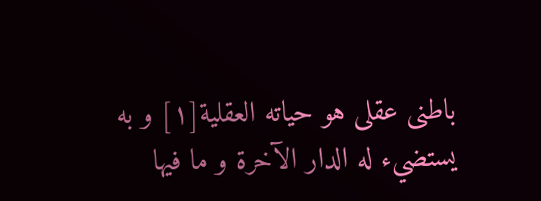باطنى عقلى هو حياته العقلية[١] و به يستضيء له الدار الآخرة و ما فيها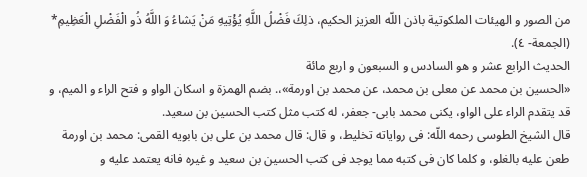من الصور و الهيئات الملكوتية باذن اللّه العزيز الحكيم، ذلِكَ فَضْلُ اللَّهِ يُؤْتِيهِ مَنْ يَشاءُ وَ اللَّهُ ذُو الْفَضْلِ الْعَظِيمِ* (الجمعة- ٤).
الحديث الرابع عشر و هو السادس و السبعون و اربع مائة
«الحسين بن محمد عن معلى بن محمد، عن محمد بن اورمة»،. بضم الهمزة و اسكان الواو و فتح الراء و الميم، و قد يتقدم الراء على الواو، يكنى محمد بابى- جعفر، له كتب مثل كتب الحسين بن سعيد.
قال الشيخ الطوسى رحمه اللّه: فى رواياته تخليط، و قال: قال محمد بن على بن بابويه القمى: محمد بن اورمة طعن عليه بالغلو، و كلما كان فى كتبه مما يوجد فى كتب الحسين بن سعيد و غيره فانه يعتمد عليه و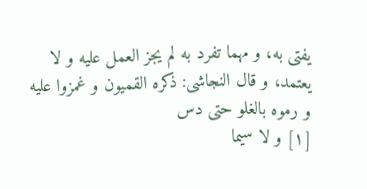يفتى به، و مهما تفرد به لم يجز العمل عليه و لا يعتمد، و قال النجاشى: ذكره القميون و غمزوا عليه و رموه بالغلو حتى دس
[١] و لا سيما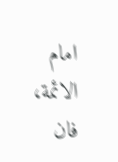امام الائمة، فان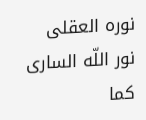نوره العقلى نور اللّه السارى كما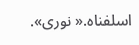اسلفناه.« نورى».